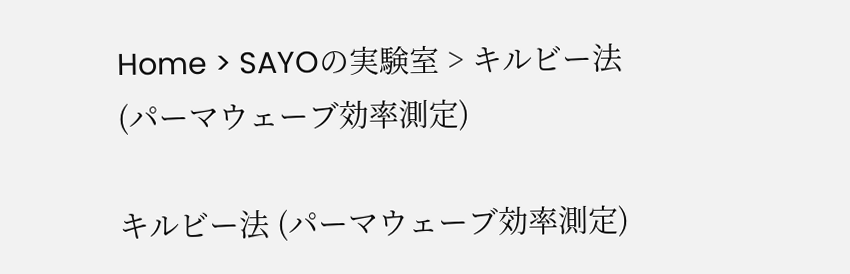Home > SAYOの実験室 > キルビー法 (パーマウェーブ効率測定)

キルビー法 (パーマウェーブ効率測定)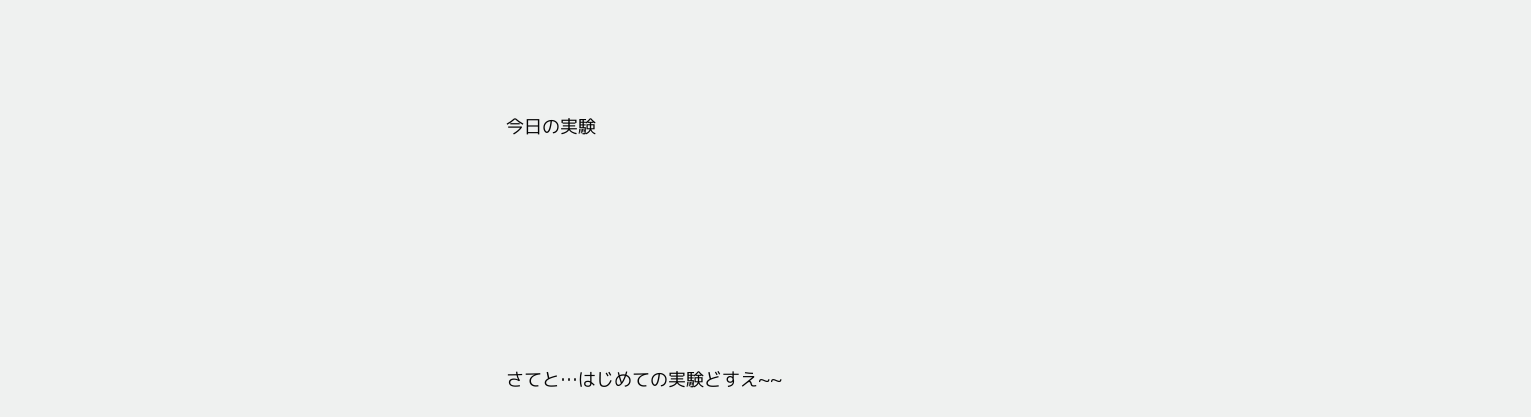今日の実験









さてと…はじめての実験どすえ~~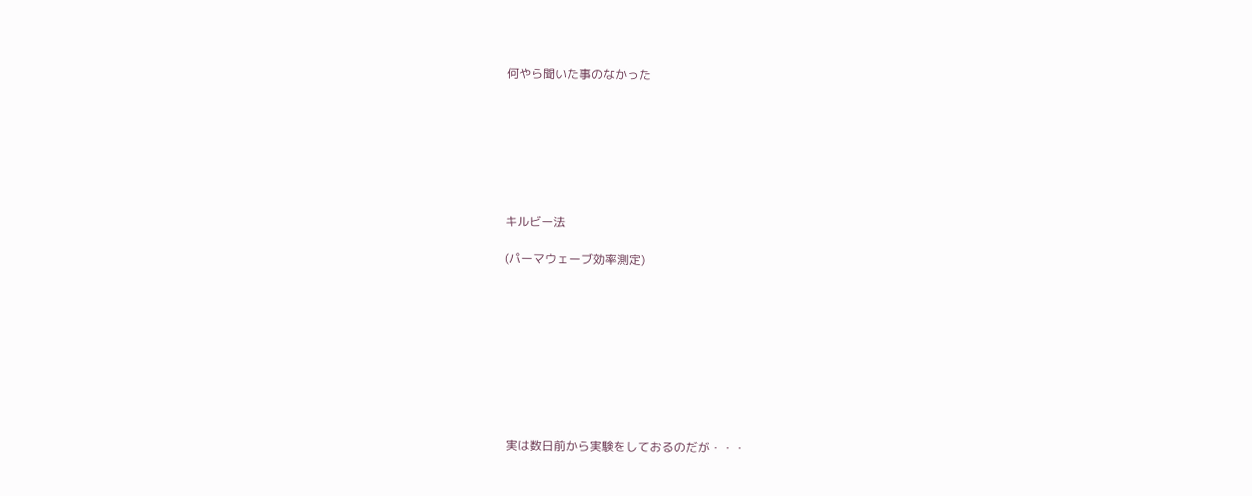何やら聞いた事のなかった







キルビー法

(パーマウェーブ効率測定)









 実は数日前から実験をしておるのだが・・・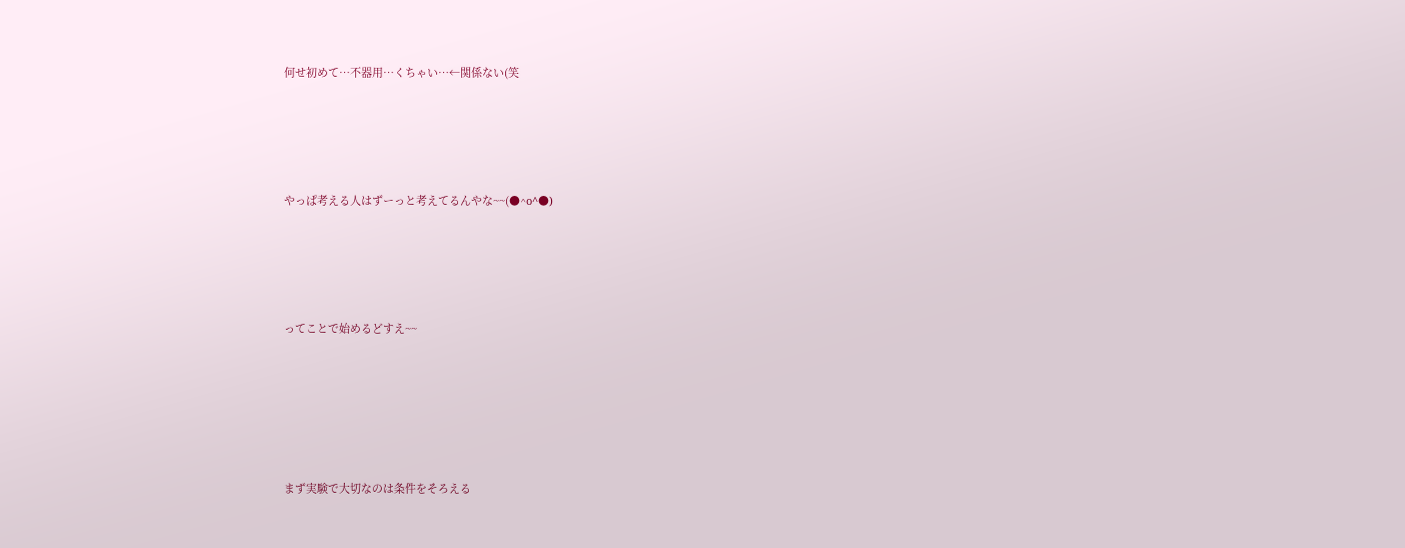何せ初めて…不器用…くちゃい…←関係ない(笑







やっぱ考える人はずーっと考えてるんやな~~(●^o^●)







ってことで始めるどすえ~~









まず実験で大切なのは条件をそろえる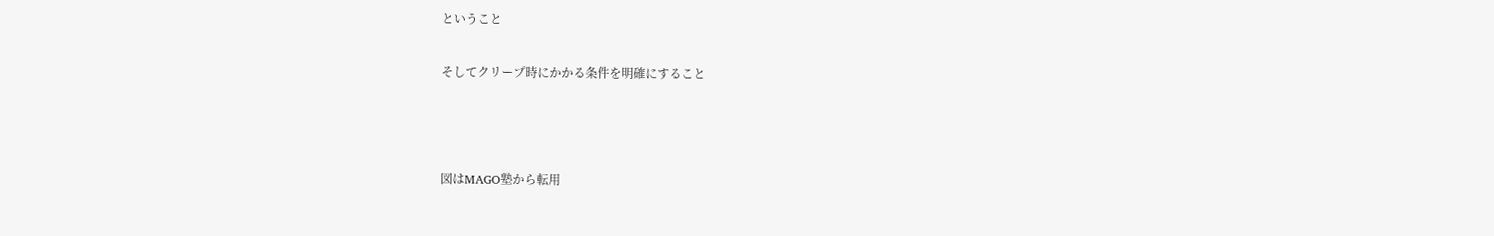ということ

そしてクリープ時にかかる条件を明確にすること



図はMAGO塾から転用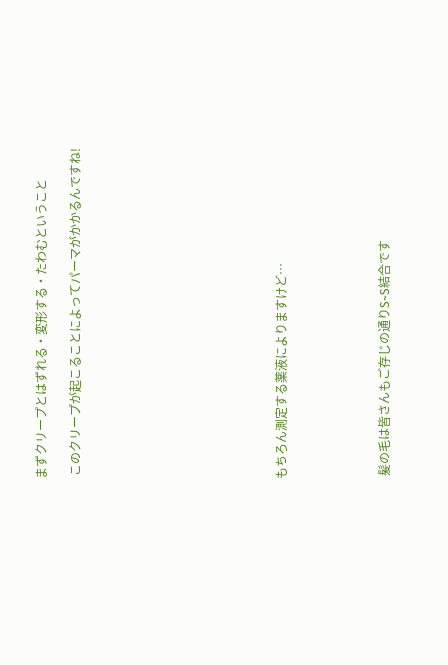まずクリープとはずれる・変形する・たわむということ

 このクリープが起こることによってパーマがかかるんですね!











もちろん測定する薬液によりますけど…





 髪の毛は皆さんもご存じの通りS~S結合です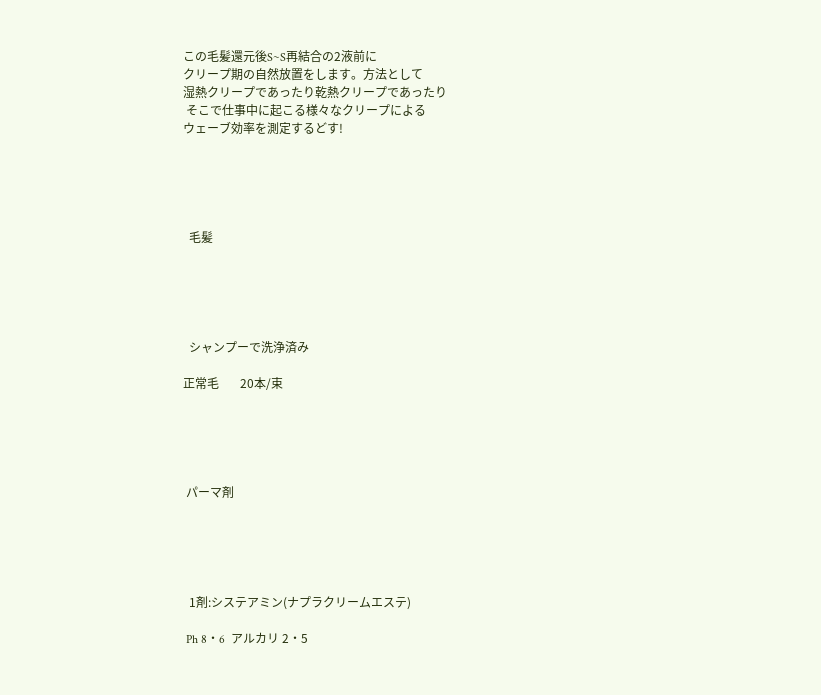この毛髪還元後S~S再結合の2液前に
クリープ期の自然放置をします。方法として
湿熱クリープであったり乾熱クリープであったり
 そこで仕事中に起こる様々なクリープによる
ウェーブ効率を測定するどす!





  毛髪





  シャンプーで洗浄済み

正常毛       20本/束





 パーマ剤





  1剤:システアミン(ナプラクリームエステ)

 Ph 8・6  アルカリ 2・5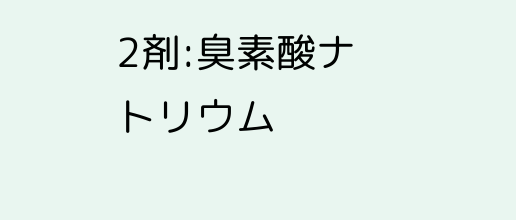2剤:臭素酸ナトリウム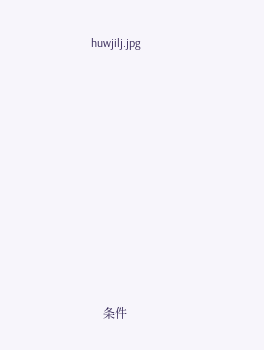huwjilj.jpg













    条件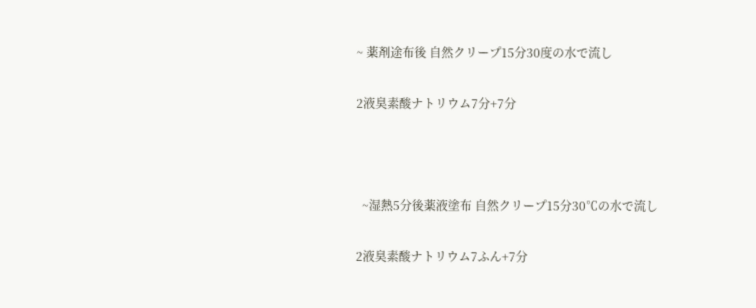~ 薬剤途布後 自然クリープ15分30度の水で流し

2液臭素酸ナトリウム7分+7分



  ~湿熱5分後薬液塗布 自然クリープ15分30℃の水で流し

2液臭素酸ナトリウム7ふん+7分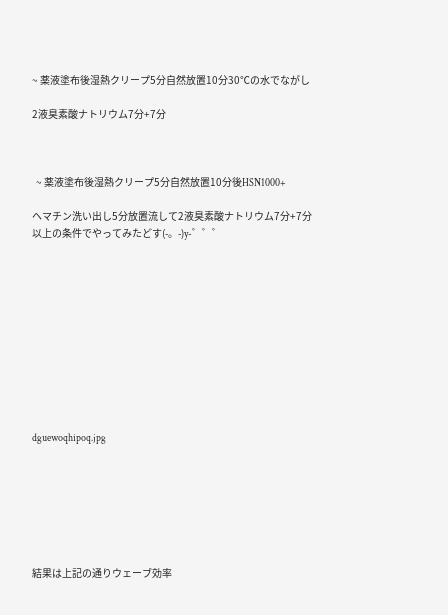~ 薬液塗布後湿熱クリープ5分自然放置10分30℃の水でながし

2液臭素酸ナトリウム7分+7分



  ~ 薬液塗布後湿熱クリープ5分自然放置10分後HSN1000+

ヘマチン洗い出し5分放置流して2液臭素酸ナトリウム7分+7分
以上の条件でやってみたどす(-。-)y-゜゜゜











dguewoqhipoq.jpg







結果は上記の通りウェーブ効率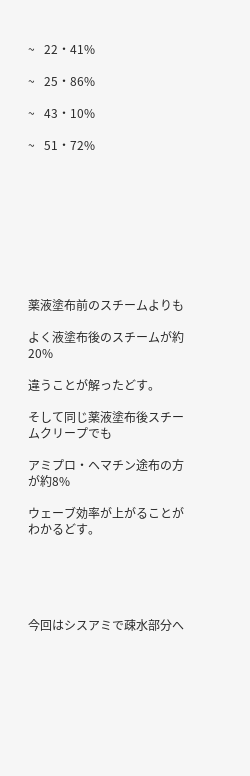~   22・41%

~   25・86%

~   43・10%

~   51・72%









薬液塗布前のスチームよりも

よく液塗布後のスチームが約20%

違うことが解ったどす。

そして同じ薬液塗布後スチームクリープでも

アミプロ・ヘマチン途布の方が約8%

ウェーブ効率が上がることがわかるどす。





今回はシスアミで疎水部分へ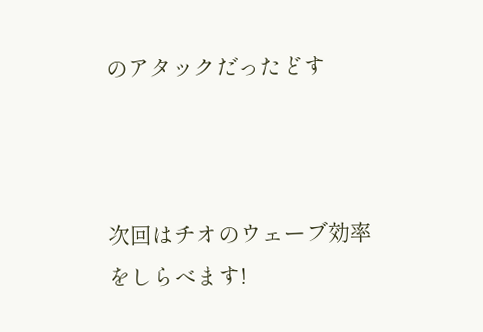のアタックだったどす



次回はチオのウェーブ効率をしらべます!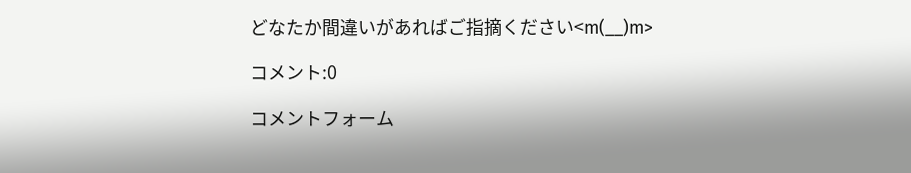どなたか間違いがあればご指摘ください<m(__)m>

コメント:0

コメントフォーム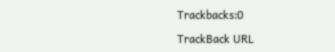Trackbacks:0

TrackBack URL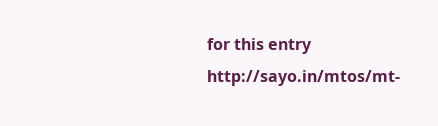for this entry
http://sayo.in/mtos/mt-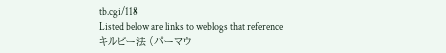tb.cgi/118
Listed below are links to weblogs that reference
キルビー法 (パーマウ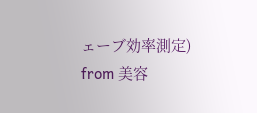ェーブ効率測定) from 美容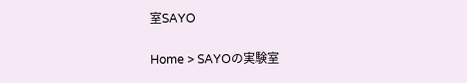室SAYO

Home > SAYOの実験室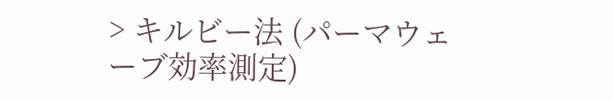> キルビー法 (パーマウェーブ効率測定)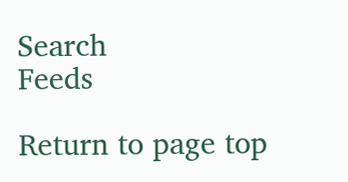Search
Feeds

Return to page top